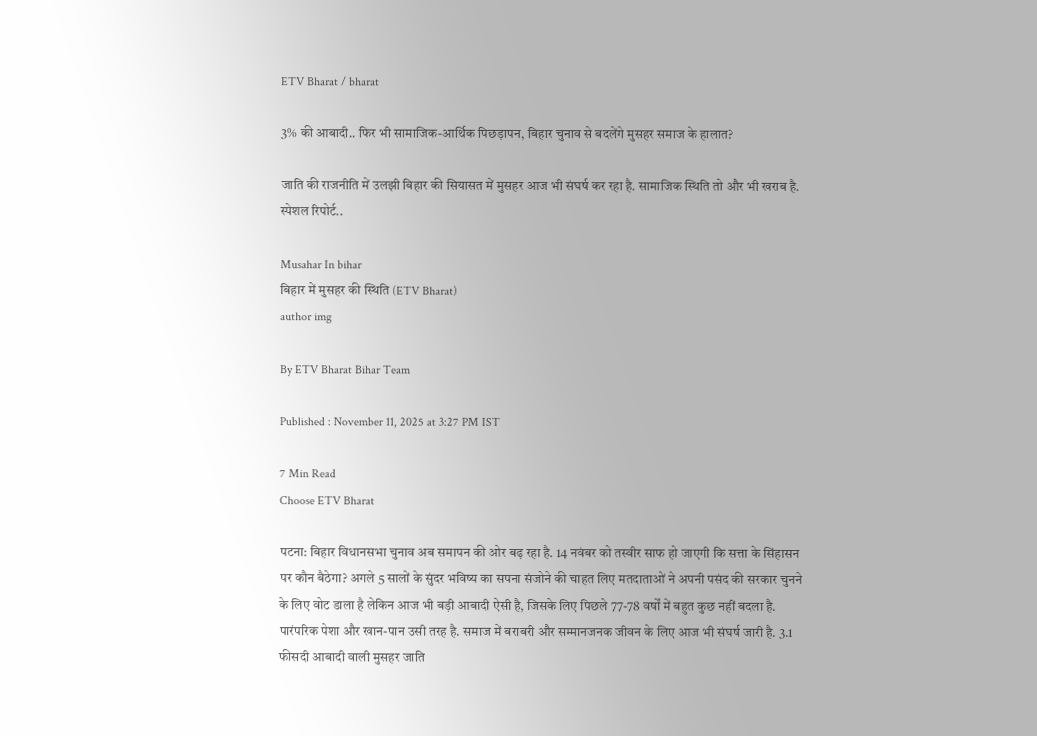ETV Bharat / bharat

3% की आबादी.. फिर भी सामाजिक-आर्थिक पिछड़ापन, बिहार चुनाव से बदलेंगे मुसहर समाज के हालात?

जाति की राजनीति में उलझी बिहार की सियासत में मुसहर आज भी संघर्ष कर रहा है. सामाजिक स्थिति तो और भी खराब है. स्पेशल रिपोर्ट..

Musahar In bihar
बिहार में मुसहर की स्थिति (ETV Bharat)
author img

By ETV Bharat Bihar Team

Published : November 11, 2025 at 3:27 PM IST

7 Min Read
Choose ETV Bharat

पटना: बिहार विधानसभा चुनाव अब समापन की ओर बढ़ रहा है. 14 नवंबर को तस्वीर साफ हो जाएगी कि सत्ता के सिंहासन पर कौन बैठेगा? अगले 5 सालों के सुंदर भविष्य का सपना संजोने की चाहत लिए मतदाताओं ने अपनी पसंद की सरकार चुनने के लिए वोट डाला है लेकिन आज भी बड़ी आबादी ऐसी है, जिसके लिए पिछले 77-78 वर्षों में बहुत कुछ नहीं बदला है. पारंपरिक पेशा और खान-पान उसी तरह है. समाज में बराबरी और सम्मानजनक जीवन के लिए आज भी संघर्ष जारी है. 3.1 फीसदी आबादी वाली मुसहर जाति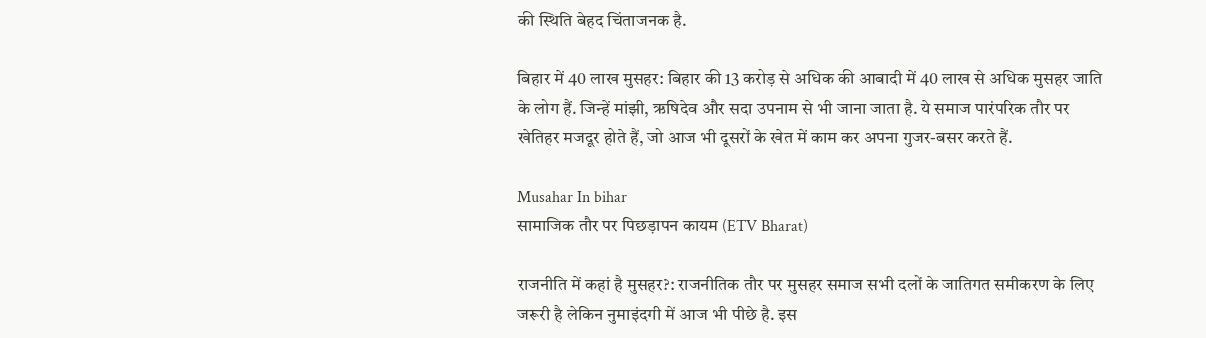की स्थिति बेहद चिंताजनक है.

बिहार में 40 लाख मुसहर: बिहार की 13 करोड़ से अधिक की आबादी में 40 लाख से अधिक मुसहर जाति के लोग हैं. जिन्हें मांझी, ऋषिदेव और सदा उपनाम से भी जाना जाता है. ये समाज पारंपरिक तौर पर खेतिहर मजदूर होते हैं, जो आज भी दूसरों के खेत में काम कर अपना गुजर-बसर करते हैं.

Musahar In bihar
सामाजिक तौर पर पिछड़ापन कायम (ETV Bharat)

राजनीति में कहां है मुसहर?: राजनीतिक तौर पर मुसहर समाज सभी दलों के जातिगत समीकरण के लिए जरूरी है लेकिन नुमाइंदगी में आज भी पीछे है. इस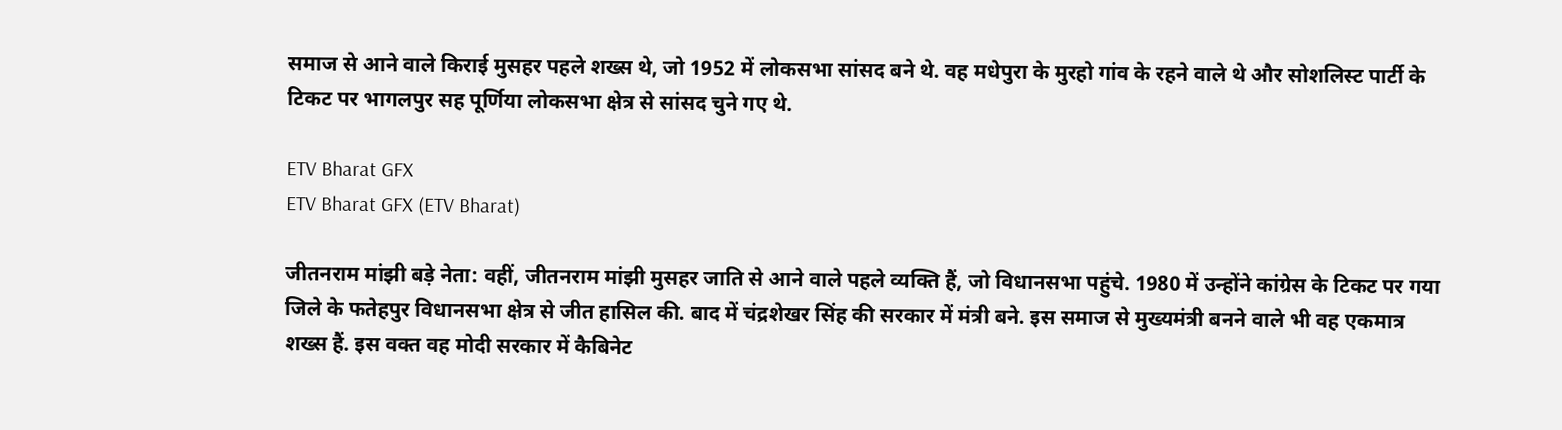समाज से आने वाले किराई मुसहर पहले शख्स थे, जो 1952 में लोकसभा सांसद बने थे. वह मधेपुरा के मुरहो गांव के रहने वाले थे और सोशलिस्ट पार्टी के टिकट पर भागलपुर सह पूर्णिया लोकसभा क्षेत्र से सांसद चुने गए थे.

ETV Bharat GFX
ETV Bharat GFX (ETV Bharat)

जीतनराम मांझी बड़े नेता: वहीं, जीतनराम मांझी मुसहर जाति से आने वाले पहले व्यक्ति हैं, जो विधानसभा पहुंचे. 1980 में उन्होंने कांग्रेस के टिकट पर गया जिले के फतेहपुर विधानसभा क्षेत्र से जीत हासिल की. बाद में चंद्रशेखर सिंह की सरकार में मंत्री बने. इस समाज से मुख्यमंत्री बनने वाले भी वह एकमात्र शख्स हैं. इस वक्त वह मोदी सरकार में कैबिनेट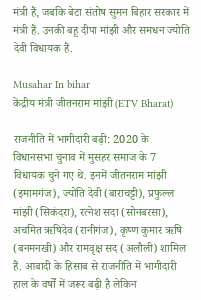मंत्री हैं, जबकि बेटा संतोष सुमन बिहार सरकार में मंत्री हैं. उनकी बहू दीपा मांझी और समधन ज्योति देवी विधायक हैं.

Musahar In bihar
केंद्रीय मंत्री जीतनराम मांझी (ETV Bharat)

राजनीति में भागीदारी बढ़ी: 2020 के विधानसभा चुनाव में मुसहर समाज के 7 विधायक चुने गए थे. इनमें जीतनराम मांझी (इमामगंज), ज्योति देवी (बाराचट्टी), प्रफुल्ल मांझी (सिकंदरा), रत्नेश सदा (सोनबरसा), अचमित ऋषिदेव (रानीगंज), कृष्ण कुमार ऋषि (बनमनखी) और रामवृक्ष सद (अलौली) शामिल हैं. आबादी के हिसाब से राजनीति में भागीदारी हाल के वर्षों में जरूर बढ़ी है लेकिन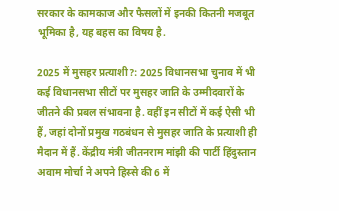सरकार के कामकाज और फैसलों में इनकी कितनी मजबूत भूमिका है, यह बहस का विषय है.

2025 में मुसहर प्रत्याशी?: 2025 विधानसभा चुनाव में भी कई विधानसभा सीटों पर मुसहर जाति के उम्मीदवारों के जीतने की प्रबल संभावना है. वहीं इन सीटों में कई ऐसी भी हैं, जहां दोनों प्रमुख गठबंधन से मुसहर जाति के प्रत्याशी ही मैदान में हैं. केंद्रीय मंत्री जीतनराम मांझी की पार्टी हिंदुस्तान अवाम मोर्चा ने अपने हिस्से की 6 में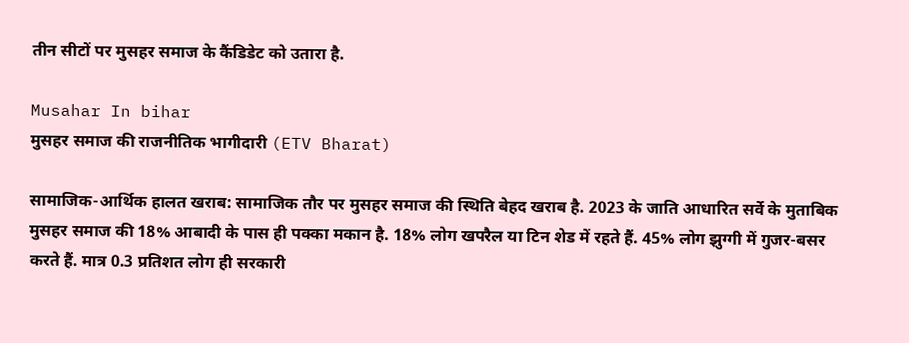तीन सीटों पर मुसहर समाज के कैंडिडेट को उतारा है.

Musahar In bihar
मुसहर समाज की राजनीतिक भागीदारी (ETV Bharat)

सामाजिक-आर्थिक हालत खराब: सामाजिक तौर पर मुसहर समाज की स्थिति बेहद खराब है. 2023 के जाति आधारित सर्वे के मुताबिक मुसहर समाज की 18% आबादी के पास ही पक्का मकान है. 18% लोग खपरैल या टिन शेड में रहते हैं. 45% लोग झुग्गी में गुजर-बसर करते हैं. मात्र 0.3 प्रतिशत लोग ही सरकारी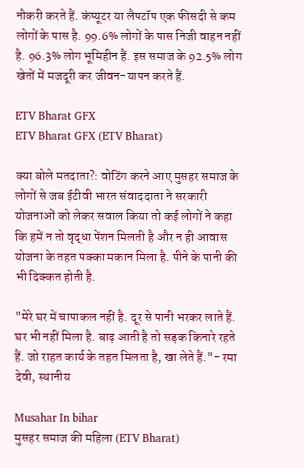नौकरी करते हैं. कंप्यूटर या लैपटॉप एक फीसदी से कम लोगों के पास है. 99.6% लोगों के पास निजी वाहन नहीं है. 96.3% लोग भूमिहीन हैं. इस समाज के 92.5% लोग खेतों में मजदूरी कर जीवन-यापन करते हैं.

ETV Bharat GFX
ETV Bharat GFX (ETV Bharat)

क्या बोले मतदाता?: वोटिंग करने आए मुसहर समाज के लोगों से जब ईटीवी भारत संवाददाता ने सरकारी योजनाओं को लेकर सवाल किया तो कई लोगों ने कहा कि हमें न तो वृद्धा पेंशन मिलती है और न ही आवास योजना के तहत पक्का मकान मिला है. पीने के पानी की भी दिक्कत होती है.

"मेरे घर में चापाकल नहीं है. दूर से पानी भरकर लाते हैं. घर भी नहीं मिला है. बाढ़ आती है तो सड़क किनारे रहते हैं. जो राहत कार्य के तहत मिलता है, खा लेते हैं."- रमा देवी, स्थानीय

Musahar In bihar
मुसहर समाज की महिला (ETV Bharat)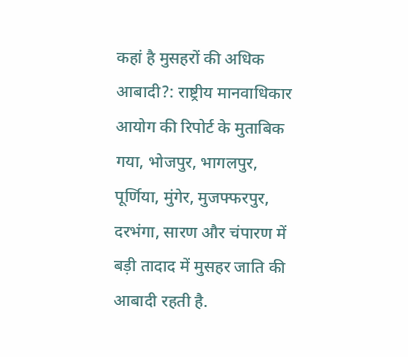कहां है मुसहरों की अधिक आबादी?: राष्ट्रीय मानवाधिकार आयोग की रिपोर्ट के मुताबिक गया, भोजपुर, भागलपुर, पूर्णिया, मुंगेर, मुजफ्फरपुर, दरभंगा, सारण और चंपारण में बड़ी तादाद में मुसहर जाति की आबादी रहती है.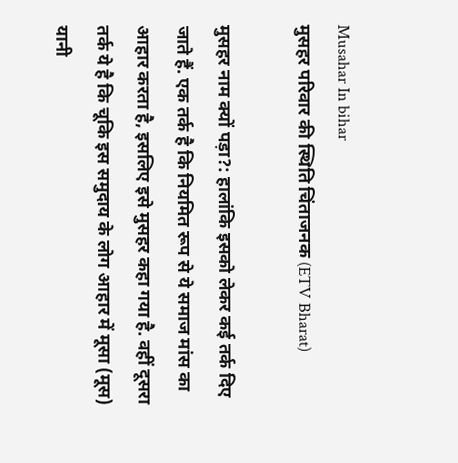Musahar In bihar
मुसहर परिवार की स्थिति चिंताजनक (ETV Bharat)

मुसहर नाम क्यों पड़ा?: हालांकि इसको लेकर कई तर्क दिए जाते हैं. एक तर्क है कि नियमित रूप से ये समाज मांस का आहार करता है, इसलिए इसे मुसहर कहा गया है. वहीं दूसरा तर्क ये है कि चूकि इस समुदाय के लोग आहार में मूसा (मूस) यानी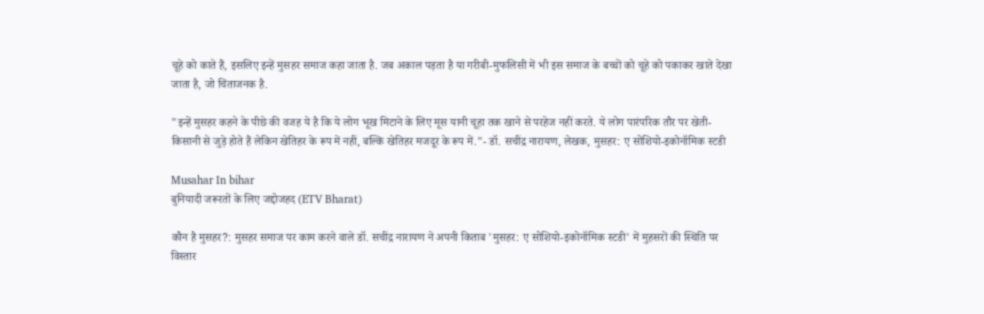चूहे को काते हैं, इसलिए इन्हें मुसहर समाज कहा जाता है. जब अकाल पड़ता है या गरीबी-मुफलिसी में भी इस समाज के बच्चों को चूहे को पकाकर खाते देखा जाता है, जो चिंताजनक है.

"इन्हें मुसहर कहने के पीछे की वजह ये है कि ये लोग भूख मिटाने के लिए मूस यानी चूहा तक खाने से परहेज नहीं करते. ये लोग पारंपरिक तौर पर खेती-किसानी से जुड़े होते हैं लेकिन खेतिहर के रूप में नहीं, बल्कि खेतिहर मजदूर के रूप में."- डॉ. सचींद्र नारायण, लेखक, मुसहर: ए सोशियो-इकोनॉमिक स्टडी

Musahar In bihar
बुनियादी जरूरतों के लिए जद्दोजहद (ETV Bharat)

कौन है मुसहर?: मुसहर समाज पर काम करने वाले डॉ. सचींद्र नारायण ने अपनी किताब 'मुसहर: ए सोशियो-इकोनॉमिक स्टडी' में मुहसरों की स्थिति पर विस्तार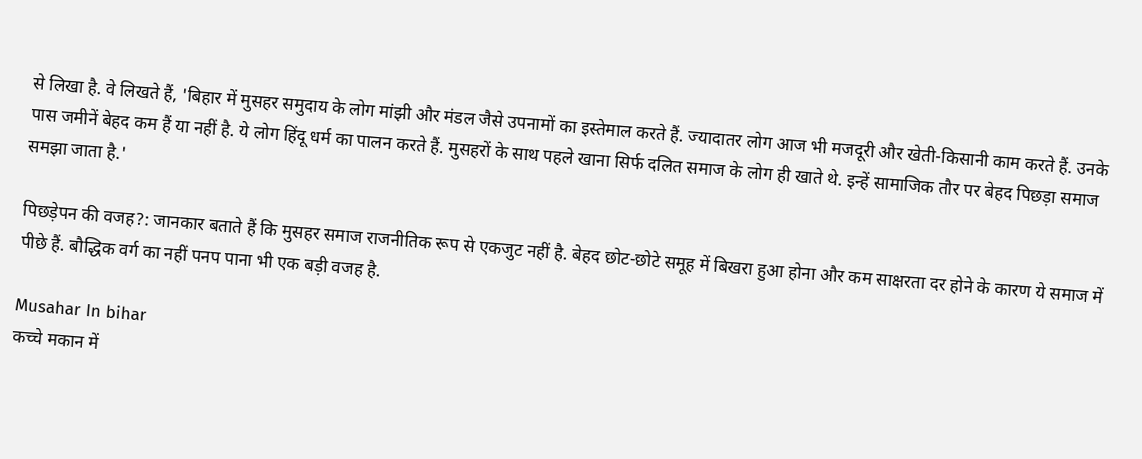से लिखा है. वे लिखते हैं, 'बिहार में मुसहर समुदाय के लोग मांझी और मंडल जैसे उपनामों का इस्तेमाल करते हैं. ज्यादातर लोग आज भी मजदूरी और खेती-किसानी काम करते हैं. उनके पास जमीनें बेहद कम हैं या नहीं है. ये लोग हिंदू धर्म का पालन करते हैं. मुसहरों के साथ पहले खाना सिर्फ दलित समाज के लोग ही खाते थे. इन्हें सामाजिक तौर पर बेहद पिछड़ा समाज समझा जाता है.'

पिछड़ेपन की वजह?: जानकार बताते हैं कि मुसहर समाज राजनीतिक रूप से एकजुट नहीं है. बेहद छोट-छोटे समूह में बिखरा हुआ होना और कम साक्षरता दर होने के कारण ये समाज में पीछे हैं. बौद्धिक वर्ग का नहीं पनप पाना भी एक बड़ी वजह है.

Musahar In bihar
कच्चे मकान में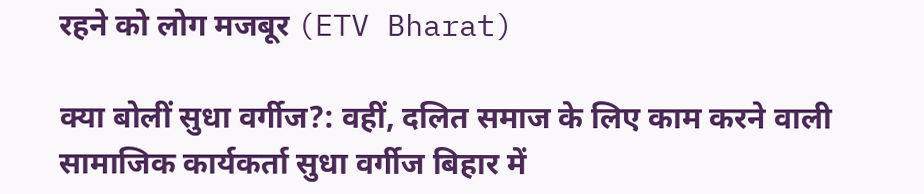रहने को लोग मजबूर (ETV Bharat)

क्या बोलीं सुधा वर्गीज?: वहीं, दलित समाज के लिए काम करने वाली सामाजिक कार्यकर्ता सुधा वर्गीज बिहार में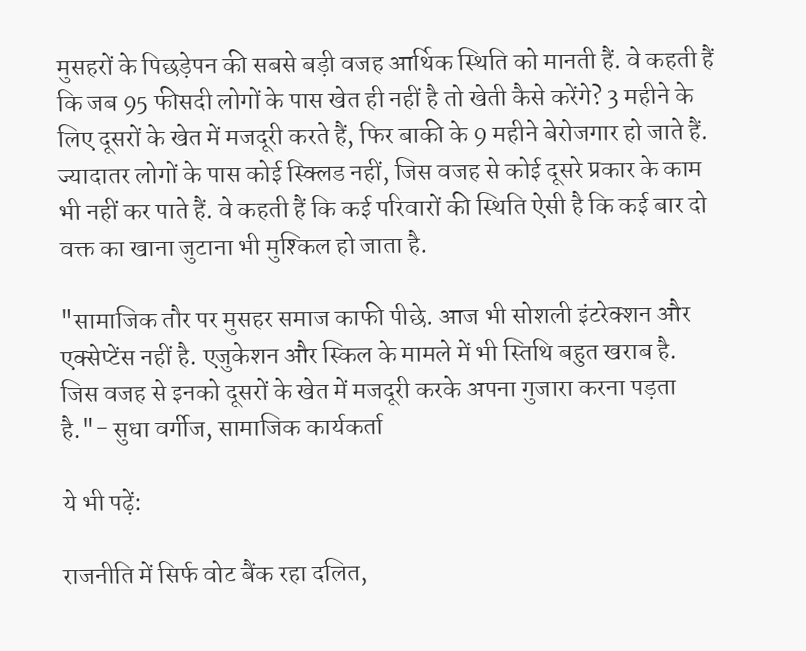मुसहरों के पिछड़ेपन की सबसे बड़ी वजह आर्थिक स्थिति को मानती हैं. वे कहती हैं कि जब 95 फीसदी लोगों के पास खेत ही नहीं है तो खेती कैसे करेंगे? 3 महीने के लिए दूसरों के खेत में मजदूरी करते हैं, फिर बाकी के 9 महीने बेरोजगार हो जाते हैं. ज्यादातर लोगों के पास कोई स्क्लिड नहीं, जिस वजह से कोई दूसरे प्रकार के काम भी नहीं कर पाते हैं. वे कहती हैं कि कई परिवारों की स्थिति ऐसी है कि कई बार दो वक्त का खाना जुटाना भी मुश्किल हो जाता है.

"सामाजिक तौर पर मुसहर समाज काफी पीछे. आज भी सोशली इंटरेक्शन और एक्सेप्टेंस नहीं है. एजुकेशन और स्किल के मामले में भी स्तिथि बहुत खराब है. जिस वजह से इनको दूसरों के खेत में मजदूरी करके अपना गुजारा करना पड़ता है."- सुधा वर्गीज, सामाजिक कार्यकर्ता

ये भी पढ़ें:

राजनीति में सिर्फ वोट बैंक रहा दलित,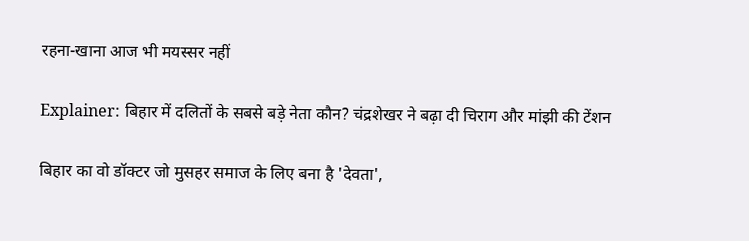रहना-खाना आज भी मयस्सर नहीं

Explainer: बिहार में दलितों के सबसे बड़े नेता कौन? चंद्रशेखर ने बढ़ा दी चिराग और मांझी की टेंशन

बिहार का वो डॉक्टर जो मुसहर समाज के लिए बना है 'देवता',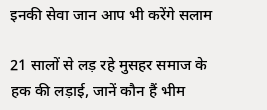इनकी सेवा जान आप भी करेंगे सलाम

21 सालों से लड़ रहे मुसहर समाज के हक की लड़ाई, जानें कौन हैं भीम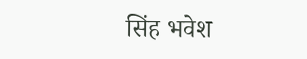सिंह भवेश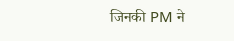जिनकी PM ने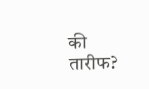की तारीफ?